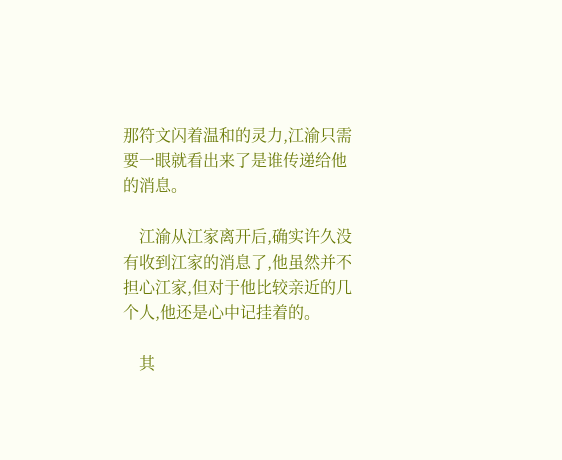那符文闪着温和的灵力,江渝只需要一眼就看出来了是谁传递给他的消息。

    江渝从江家离开后,确实许久没有收到江家的消息了,他虽然并不担心江家,但对于他比较亲近的几个人,他还是心中记挂着的。

    其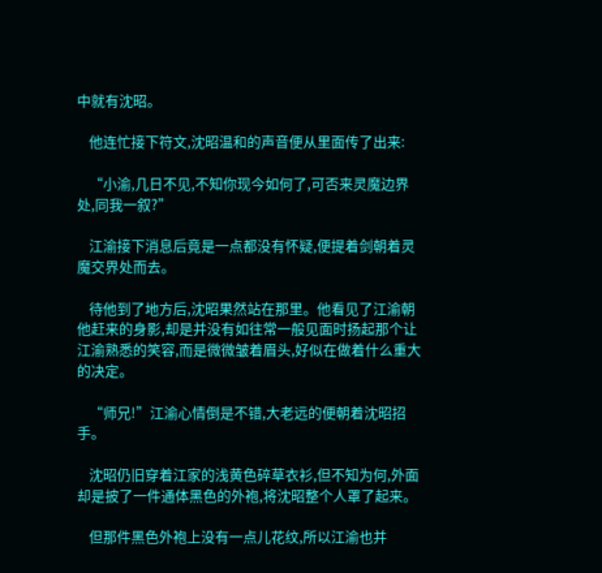中就有沈昭。

    他连忙接下符文,沈昭温和的声音便从里面传了出来:

    “小渝,几日不见,不知你现今如何了,可否来灵魔边界处,同我一叙?”

    江渝接下消息后竟是一点都没有怀疑,便提着剑朝着灵魔交界处而去。

    待他到了地方后,沈昭果然站在那里。他看见了江渝朝他赶来的身影,却是并没有如往常一般见面时扬起那个让江渝熟悉的笑容,而是微微皱着眉头,好似在做着什么重大的决定。

    “师兄!”江渝心情倒是不错,大老远的便朝着沈昭招手。

    沈昭仍旧穿着江家的浅黄色碎草衣衫,但不知为何,外面却是披了一件通体黑色的外袍,将沈昭整个人罩了起来。

    但那件黑色外袍上没有一点儿花纹,所以江渝也并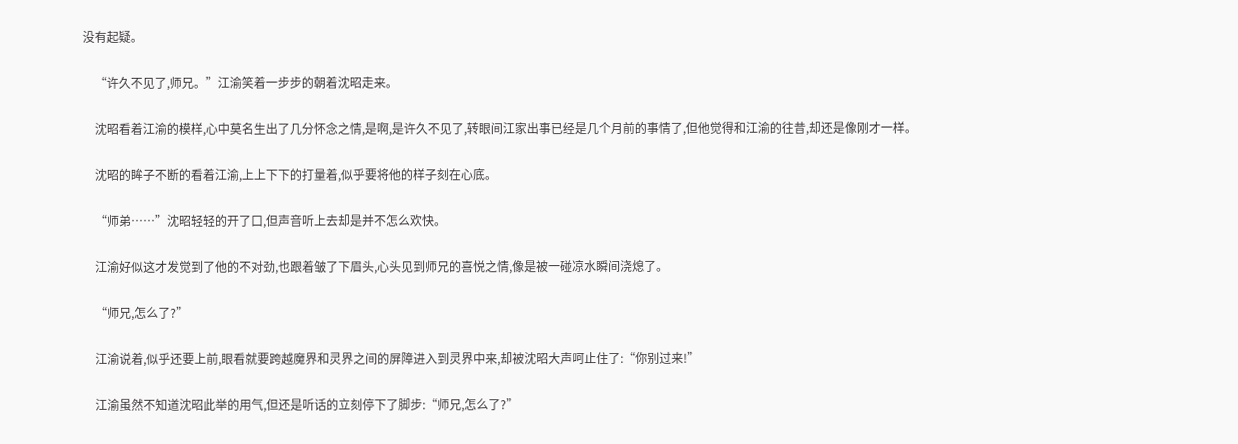没有起疑。

    “许久不见了,师兄。”江渝笑着一步步的朝着沈昭走来。

    沈昭看着江渝的模样,心中莫名生出了几分怀念之情,是啊,是许久不见了,转眼间江家出事已经是几个月前的事情了,但他觉得和江渝的往昔,却还是像刚才一样。

    沈昭的眸子不断的看着江渝,上上下下的打量着,似乎要将他的样子刻在心底。

    “师弟……”沈昭轻轻的开了口,但声音听上去却是并不怎么欢快。

    江渝好似这才发觉到了他的不对劲,也跟着皱了下眉头,心头见到师兄的喜悦之情,像是被一碰凉水瞬间浇熄了。

    “师兄,怎么了?”

    江渝说着,似乎还要上前,眼看就要跨越魔界和灵界之间的屏障进入到灵界中来,却被沈昭大声呵止住了:“你别过来!”

    江渝虽然不知道沈昭此举的用气,但还是听话的立刻停下了脚步:“师兄,怎么了?”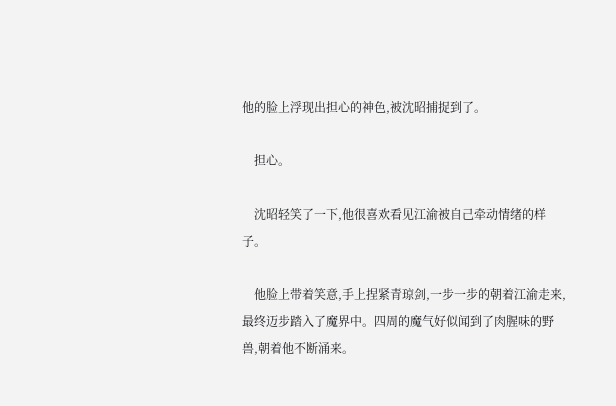他的脸上浮现出担心的神色,被沈昭捕捉到了。

    担心。

    沈昭轻笑了一下,他很喜欢看见江渝被自己牵动情绪的样子。

    他脸上带着笑意,手上捏紧青琼剑,一步一步的朝着江渝走来,最终迈步踏入了魔界中。四周的魔气好似闻到了肉腥味的野兽,朝着他不断涌来。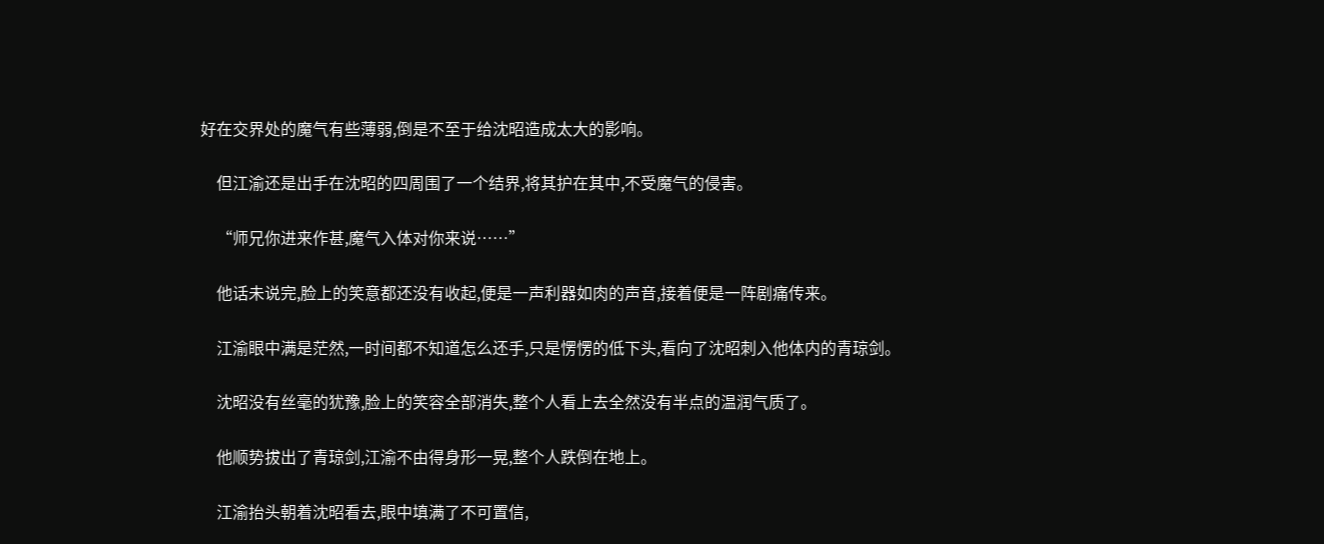好在交界处的魔气有些薄弱,倒是不至于给沈昭造成太大的影响。

    但江渝还是出手在沈昭的四周围了一个结界,将其护在其中,不受魔气的侵害。

    “师兄你进来作甚,魔气入体对你来说……”

    他话未说完,脸上的笑意都还没有收起,便是一声利器如肉的声音,接着便是一阵剧痛传来。

    江渝眼中满是茫然,一时间都不知道怎么还手,只是愣愣的低下头,看向了沈昭刺入他体内的青琼剑。

    沈昭没有丝毫的犹豫,脸上的笑容全部消失,整个人看上去全然没有半点的温润气质了。

    他顺势拔出了青琼剑,江渝不由得身形一晃,整个人跌倒在地上。

    江渝抬头朝着沈昭看去,眼中填满了不可置信,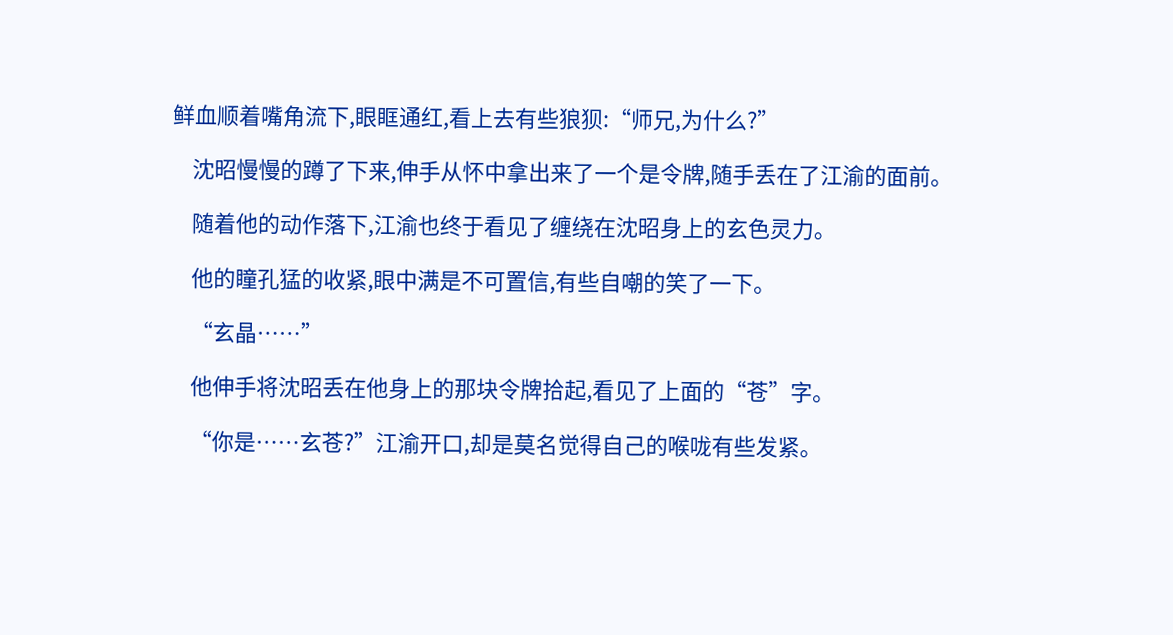鲜血顺着嘴角流下,眼眶通红,看上去有些狼狈:“师兄,为什么?”

    沈昭慢慢的蹲了下来,伸手从怀中拿出来了一个是令牌,随手丢在了江渝的面前。

    随着他的动作落下,江渝也终于看见了缠绕在沈昭身上的玄色灵力。

    他的瞳孔猛的收紧,眼中满是不可置信,有些自嘲的笑了一下。

    “玄晶……”

    他伸手将沈昭丢在他身上的那块令牌拾起,看见了上面的“苍”字。

    “你是……玄苍?”江渝开口,却是莫名觉得自己的喉咙有些发紧。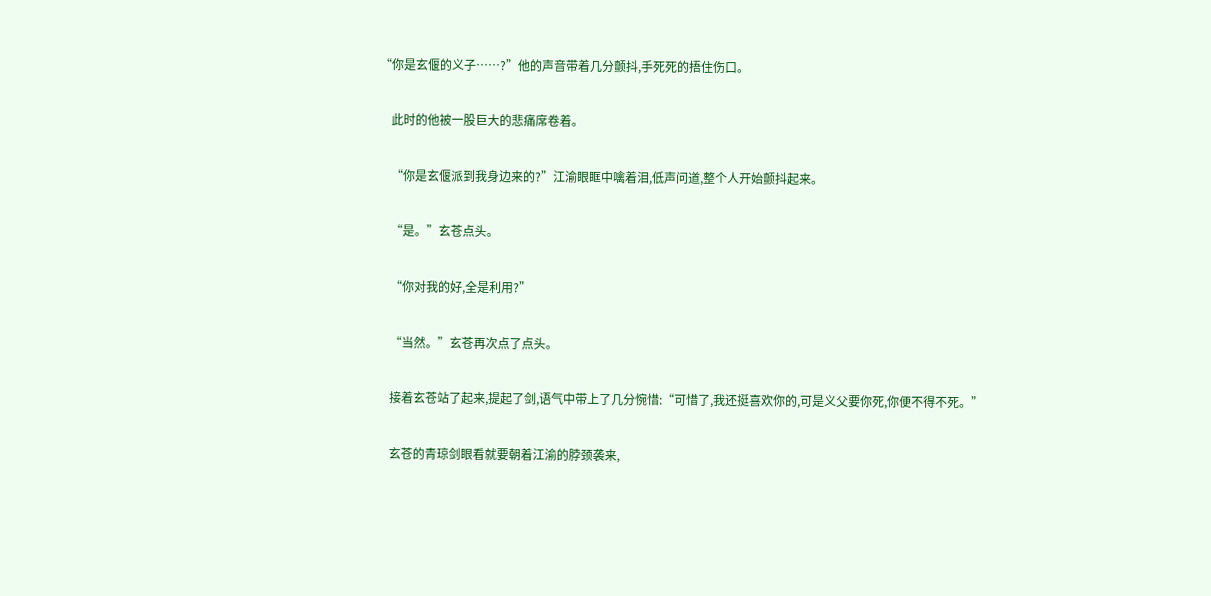“你是玄偃的义子……?”他的声音带着几分颤抖,手死死的捂住伤口。

    此时的他被一股巨大的悲痛席卷着。

    “你是玄偃派到我身边来的?”江渝眼眶中噙着泪,低声问道,整个人开始颤抖起来。

    “是。”玄苍点头。

    “你对我的好,全是利用?”

    “当然。”玄苍再次点了点头。

    接着玄苍站了起来,提起了剑,语气中带上了几分惋惜:“可惜了,我还挺喜欢你的,可是义父要你死,你便不得不死。”

    玄苍的青琼剑眼看就要朝着江渝的脖颈袭来,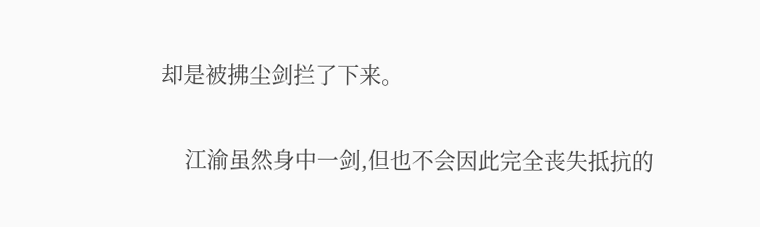却是被拂尘剑拦了下来。

    江渝虽然身中一剑,但也不会因此完全丧失抵抗的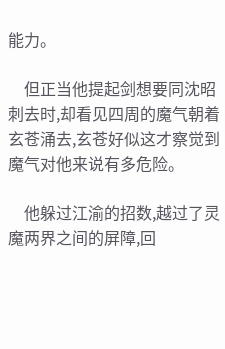能力。

    但正当他提起剑想要同沈昭刺去时,却看见四周的魔气朝着玄苍涌去,玄苍好似这才察觉到魔气对他来说有多危险。

    他躲过江渝的招数,越过了灵魔两界之间的屏障,回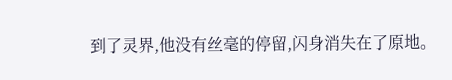到了灵界,他没有丝毫的停留,闪身消失在了原地。